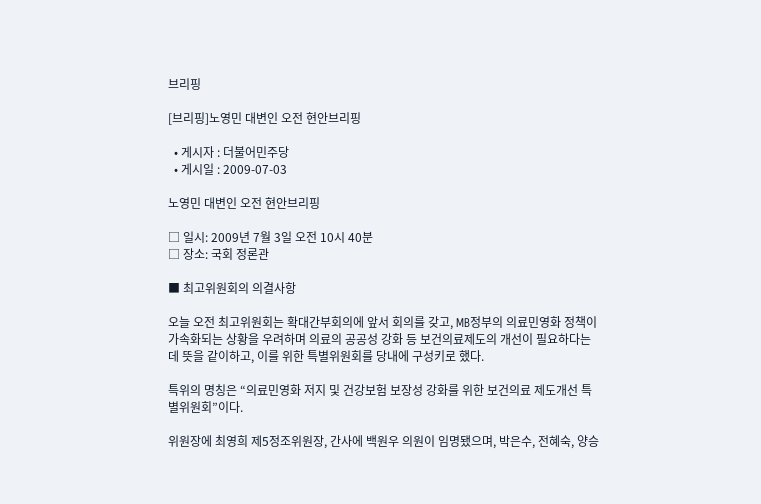브리핑

[브리핑]노영민 대변인 오전 현안브리핑

  • 게시자 : 더불어민주당
  • 게시일 : 2009-07-03

노영민 대변인 오전 현안브리핑

□ 일시: 2009년 7월 3일 오전 10시 40분
□ 장소: 국회 정론관

■ 최고위원회의 의결사항

오늘 오전 최고위원회는 확대간부회의에 앞서 회의를 갖고, MB정부의 의료민영화 정책이 가속화되는 상황을 우려하며 의료의 공공성 강화 등 보건의료제도의 개선이 필요하다는 데 뜻을 같이하고, 이를 위한 특별위원회를 당내에 구성키로 했다.

특위의 명칭은 “의료민영화 저지 및 건강보험 보장성 강화를 위한 보건의료 제도개선 특별위원회”이다.

위원장에 최영희 제5정조위원장, 간사에 백원우 의원이 임명됐으며, 박은수, 전혜숙, 양승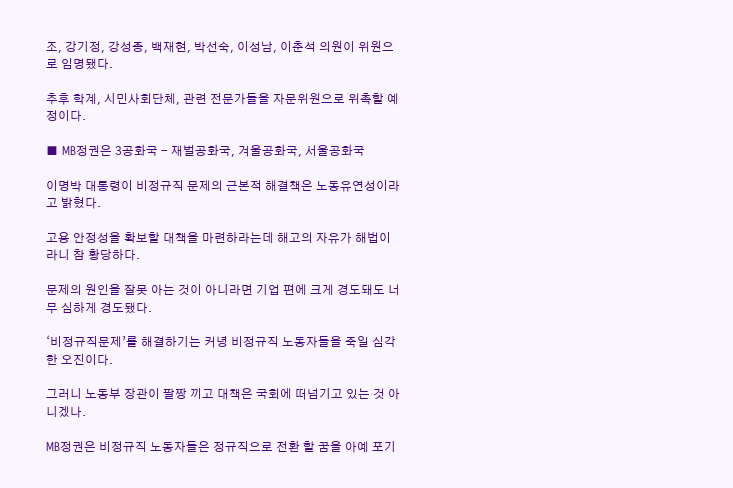조, 강기정, 강성종, 백재현, 박선숙, 이성남, 이춘석 의원이 위원으로 임명됐다.

추후 학계, 시민사회단체, 관련 전문가들을 자문위원으로 위촉할 예정이다.

■ MB정권은 3공화국 - 재벌공화국, 겨울공화국, 서울공화국

이명박 대통령이 비정규직 문제의 근본적 해결책은 노동유연성이라고 밝혔다.

고용 안정성을 확보할 대책을 마련하라는데 해고의 자유가 해법이라니 참 황당하다.

문제의 원인을 잘못 아는 것이 아니라면 기업 편에 크게 경도돼도 너무 심하게 경도됐다.

‘비정규직문제’를 해결하기는 커녕 비정규직 노동자들을 죽일 심각한 오진이다.

그러니 노동부 장관이 팔짱 끼고 대책은 국회에 떠넘기고 있는 것 아니겠나.

MB정권은 비정규직 노동자들은 정규직으로 전환 할 꿈을 아예 포기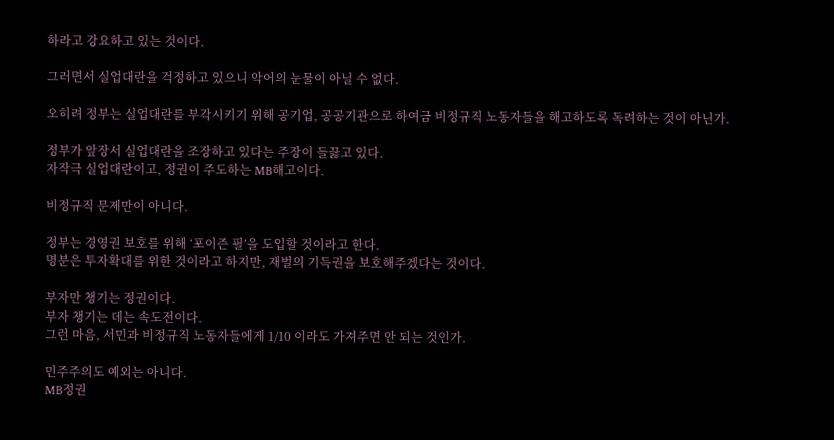하라고 강요하고 있는 것이다.

그러면서 실업대란을 걱정하고 있으니 악어의 눈물이 아닐 수 없다.

오히려 정부는 실업대란를 부각시키기 위해 공기업, 공공기관으로 하여금 비정규직 노동자들을 해고하도록 독려하는 것이 아닌가.

정부가 앞장서 실업대란을 조장하고 있다는 주장이 들끓고 있다.
자작극 실업대란이고, 정권이 주도하는 MB해고이다.

비정규직 문제만이 아니다.

정부는 경영권 보호를 위해 ‘포이즌 필’을 도입할 것이라고 한다.
명분은 투자확대를 위한 것이라고 하지만, 재벌의 기득권을 보호해주겠다는 것이다.

부자만 챙기는 정권이다.
부자 챙기는 데는 속도전이다.
그런 마음, 서민과 비정규직 노동자들에게 1/10 이라도 가져주면 안 되는 것인가.

민주주의도 예외는 아니다.
MB정권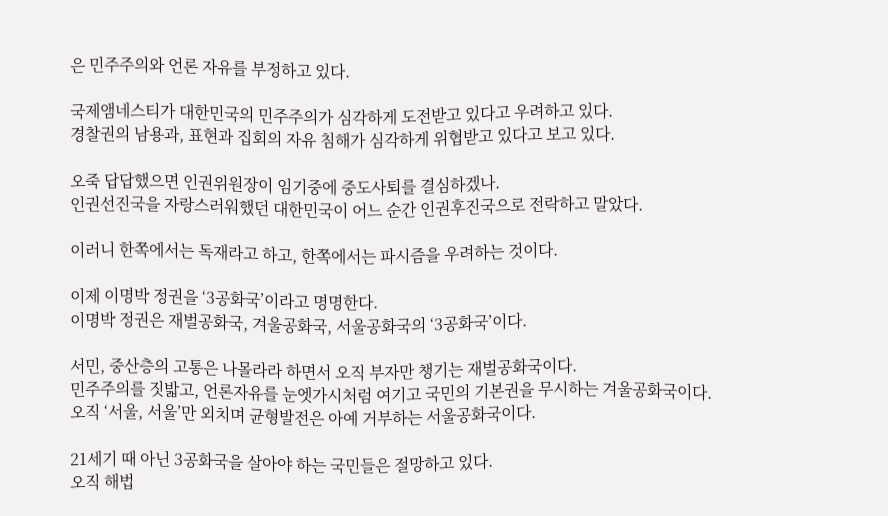은 민주주의와 언론 자유를 부정하고 있다.

국제앰네스티가 대한민국의 민주주의가 심각하게 도전받고 있다고 우려하고 있다.
경찰권의 남용과, 표현과 집회의 자유 침해가 심각하게 위협받고 있다고 보고 있다.

오죽 답답했으면 인권위원장이 임기중에 중도사퇴를 결심하겠나.
인권선진국을 자랑스러워했던 대한민국이 어느 순간 인권후진국으로 전락하고 말았다.

이러니 한쪽에서는 독재라고 하고, 한쪽에서는 파시즘을 우려하는 것이다.

이제 이명박 정권을 ‘3공화국’이라고 명명한다.
이명박 정권은 재벌공화국, 겨울공화국, 서울공화국의 ‘3공화국’이다.

서민, 중산층의 고통은 나몰라라 하면서 오직 부자만 챙기는 재벌공화국이다.
민주주의를 짓밟고, 언론자유를 눈엣가시처럼 여기고 국민의 기본권을 무시하는 겨울공화국이다.
오직 ‘서울, 서울’만 외치며 균형발전은 아예 거부하는 서울공화국이다.

21세기 때 아닌 3공화국을 살아야 하는 국민들은 절망하고 있다.
오직 해법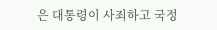은 대통령이 사죄하고 국정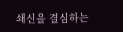쇄신을 결심하는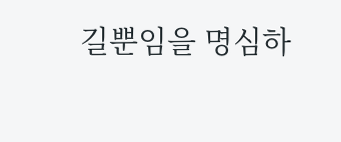길뿐임을 명심하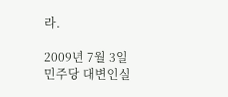라.

2009년 7월 3일
민주당 대변인실